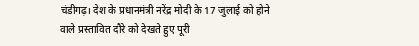चंडीगढ़। देश के प्रधानमंत्री नरेंद्र मोदी के 17 जुलाई को होने वाले प्रस्तावित दौरे को देखते हुए पूरी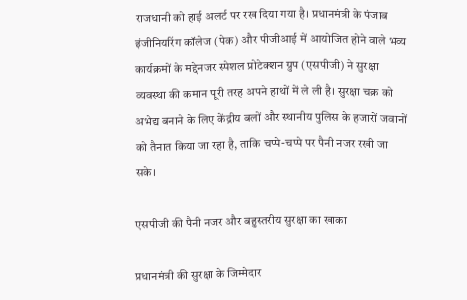राजधानी को हाई अलर्ट पर रख दिया गया है। प्रधानमंत्री के पंजाब इंजीनियरिंग कॉलेज (पेक) और पीजीआई में आयोजित होने वाले भव्य कार्यक्रमों के मद्देनजर स्पेशल प्रोटेक्शन ग्रुप (एसपीजी) ने सुरक्षा व्यवस्था की कमान पूरी तरह अपने हाथों में ले ली है। सुरक्षा चक्र को अभेद्य बनाने के लिए केंद्रीय बलों और स्थानीय पुलिस के हजारों जवानों को तैनात किया जा रहा है, ताकि चप्पे-चप्पे पर पैनी नजर रखी जा सके।

एसपीजी की पैनी नजर और बहुस्तरीय सुरक्षा का खाका

प्रधानमंत्री की सुरक्षा के जिम्मेदार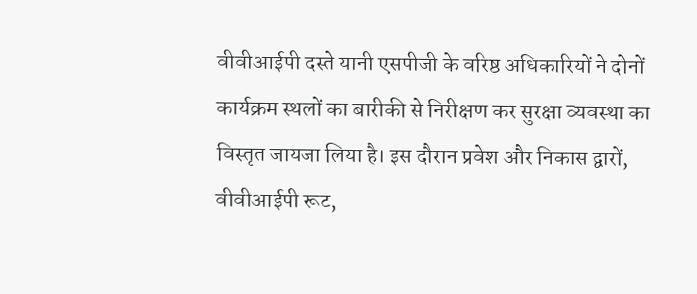वीवीआईपी दस्ते यानी एसपीजी के वरिष्ठ अधिकारियों ने दोनों कार्यक्रम स्थलों का बारीकी से निरीक्षण कर सुरक्षा व्यवस्था का विस्तृत जायजा लिया है। इस दौरान प्रवेश और निकास द्वारों, वीवीआईपी रूट,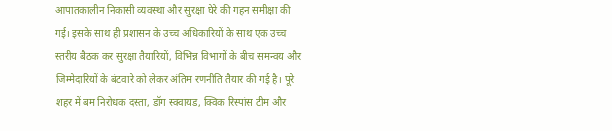आपातकालीन निकासी व्यवस्था और सुरक्षा घेरे की गहन समीक्षा की गई। इसके साथ ही प्रशासन के उच्च अधिकारियों के साथ एक उच्च स्तरीय बैठक कर सुरक्षा तैयारियों, विभिन्न विभागों के बीच समन्वय और जिम्मेदारियों के बंटवारे को लेकर अंतिम रणनीति तैयार की गई है। पूरे शहर में बम निरोधक दस्ता, डॉग स्क्वायड, क्विक रिस्पांस टीम और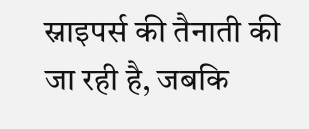स्नाइपर्स की तैनाती की जा रही है, जबकि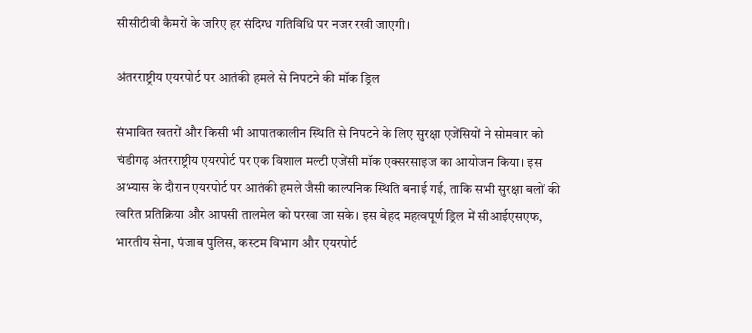सीसीटीवी कैमरों के जरिए हर संदिग्ध गतिविधि पर नजर रखी जाएगी।

अंतरराष्ट्रीय एयरपोर्ट पर आतंकी हमले से निपटने की मॉक ड्रिल

संभावित खतरों और किसी भी आपातकालीन स्थिति से निपटने के लिए सुरक्षा एजेंसियों ने सोमवार को चंडीगढ़ अंतरराष्ट्रीय एयरपोर्ट पर एक विशाल मल्टी एजेंसी मॉक एक्सरसाइज का आयोजन किया। इस अभ्यास के दौरान एयरपोर्ट पर आतंकी हमले जैसी काल्पनिक स्थिति बनाई गई, ताकि सभी सुरक्षा बलों की त्वरित प्रतिक्रिया और आपसी तालमेल को परखा जा सके। इस बेहद महत्वपूर्ण ड्रिल में सीआईएसएफ, भारतीय सेना, पंजाब पुलिस, कस्टम विभाग और एयरपोर्ट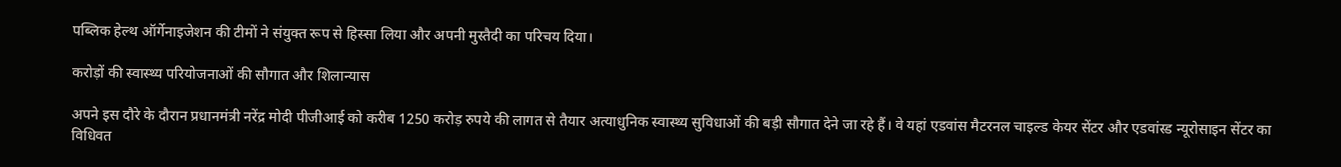पब्लिक हेल्थ ऑर्गेनाइजेशन की टीमों ने संयुक्त रूप से हिस्सा लिया और अपनी मुस्तैदी का परिचय दिया।

करोड़ों की स्वास्थ्य परियोजनाओं की सौगात और शिलान्यास

अपने इस दौरे के दौरान प्रधानमंत्री नरेंद्र मोदी पीजीआई को करीब 1250 करोड़ रुपये की लागत से तैयार अत्याधुनिक स्वास्थ्य सुविधाओं की बड़ी सौगात देने जा रहे हैं। वे यहां एडवांस मैटरनल चाइल्ड केयर सेंटर और एडवांस्ड न्यूरोसाइन सेंटर का विधिवत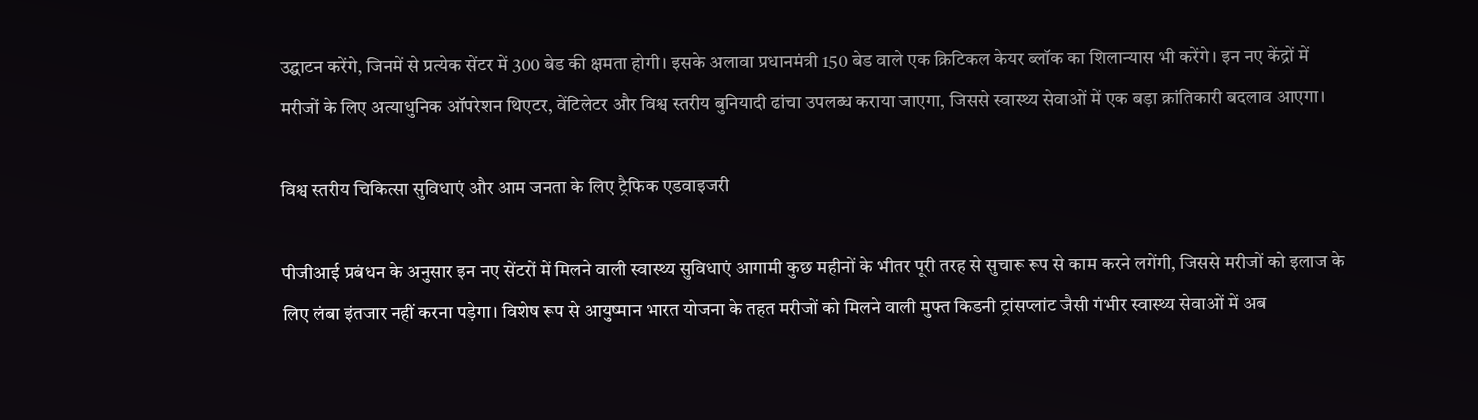उद्घाटन करेंगे, जिनमें से प्रत्येक सेंटर में 300 बेड की क्षमता होगी। इसके अलावा प्रधानमंत्री 150 बेड वाले एक क्रिटिकल केयर ब्लॉक का शिलान्यास भी करेंगे। इन नए केंद्रों में मरीजों के लिए अत्याधुनिक ऑपरेशन थिएटर, वेंटिलेटर और विश्व स्तरीय बुनियादी ढांचा उपलब्ध कराया जाएगा, जिससे स्वास्थ्य सेवाओं में एक बड़ा क्रांतिकारी बदलाव आएगा।

विश्व स्तरीय चिकित्सा सुविधाएं और आम जनता के लिए ट्रैफिक एडवाइजरी

पीजीआई प्रबंधन के अनुसार इन नए सेंटरों में मिलने वाली स्वास्थ्य सुविधाएं आगामी कुछ महीनों के भीतर पूरी तरह से सुचारू रूप से काम करने लगेंगी, जिससे मरीजों को इलाज के लिए लंबा इंतजार नहीं करना पड़ेगा। विशेष रूप से आयुष्मान भारत योजना के तहत मरीजों को मिलने वाली मुफ्त किडनी ट्रांसप्लांट जैसी गंभीर स्वास्थ्य सेवाओं में अब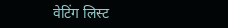वेटिंग लिस्ट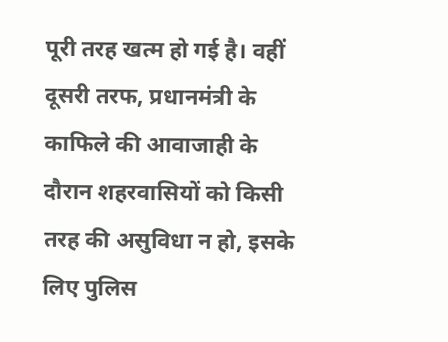पूरी तरह खत्म हो गई है। वहीं दूसरी तरफ, प्रधानमंत्री के काफिले की आवाजाही के दौरान शहरवासियों को किसी तरह की असुविधा न हो, इसके लिए पुलिस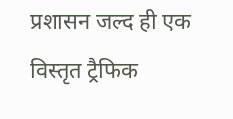प्रशासन जल्द ही एक विस्तृत ट्रैफिक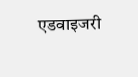एडवाइजरी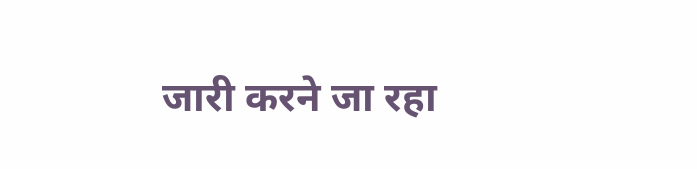जारी करने जा रहा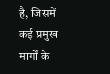है, जिसमें कई प्रमुख मार्गों के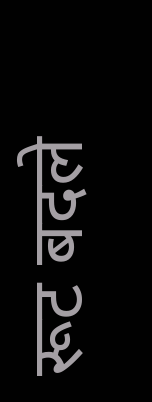रूट बदले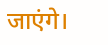जाएंगे।